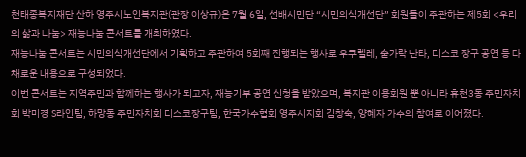천태종복지재단 산하 영주시노인복지관(관장 이상규)은 7월 6일, 선배시민단 “시민의식개선단” 회원들이 주관하는 제5회 <우리의 삶과 나눔> 재능나눔 콘서트를 개최하였다.
재능나눔 콘서트는 시민의식개선단에서 기획하고 주관하여 5회째 진행되는 행사로 우쿠렐레, 숟가락 난타, 디스코 장구 공연 등 다채로운 내용으로 구성되었다.
이번 콘서트는 지역주민과 함께하는 행사가 되고자, 재능기부 공연 신청을 받았으며, 복지관 이용회원 뿐 아니라 휴천3동 주민자치회 박미경 S라인팀, 하망동 주민자치회 디스코장구팀, 한국가수협회 영주시지회 김창숙, 양혜자 가수의 참여로 이어졌다.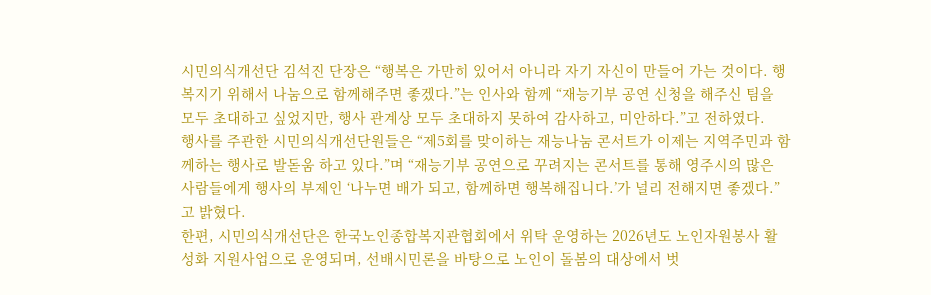시민의식개선단 김석진 단장은 “행복은 가만히 있어서 아니라 자기 자신이 만들어 가는 것이다. 행복지기 위해서 나눔으로 함께해주면 좋겠다.”는 인사와 함께 “재능기부 공연 신청을 해주신 팀을 모두 초대하고 싶었지만, 행사 관계상 모두 초대하지 못하여 감사하고, 미안하다.”고 전하였다.
행사를 주관한 시민의식개선단원들은 “제5회를 맞이하는 재능나눔 콘서트가 이제는 지역주민과 함께하는 행사로 발돋움 하고 있다.”며 “재능기부 공연으로 꾸려지는 콘서트를 통해 영주시의 많은 사람들에게 행사의 부제인 ‘나누면 배가 되고, 함께하면 행복해집니다.’가 널리 전해지면 좋겠다.”고 밝혔다.
한편, 시민의식개선단은 한국노인종합복지관협회에서 위탁 운영하는 2026년도 노인자원봉사 활성화 지원사업으로 운영되며, 선배시민론을 바탕으로 노인이 돌봄의 대상에서 벗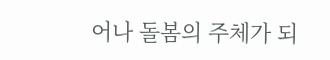어나 돌봄의 주체가 되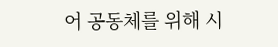어 공동체를 위해 시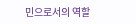민으로서의 역할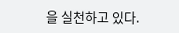을 실천하고 있다.